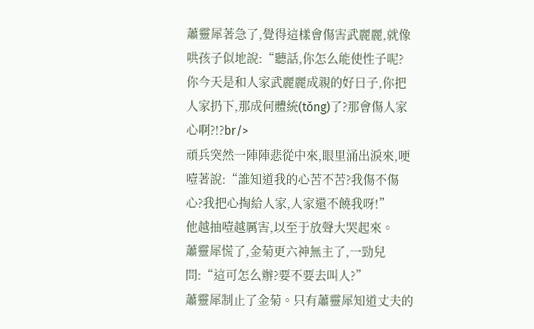蕭靈犀著急了,覺得這樣會傷害武麗麗,就像哄孩子似地說:“聽話,你怎么能使性子呢?你今天是和人家武麗麗成親的好日子,你把人家扔下,那成何體統(tǒng)了?那會傷人家心啊?!?br/>
頑兵突然一陣陣悲從中來,眼里涌出淚來,哽噎著說:“誰知道我的心苦不苦?我傷不傷心?我把心掏給人家,人家還不饒我呀!”
他越抽噎越厲害,以至于放聲大哭起來。
蕭靈犀慌了,金菊更六神無主了,一勁兒問:“這可怎么辦?要不要去叫人?”
蕭靈犀制止了金菊。只有蕭靈犀知道丈夫的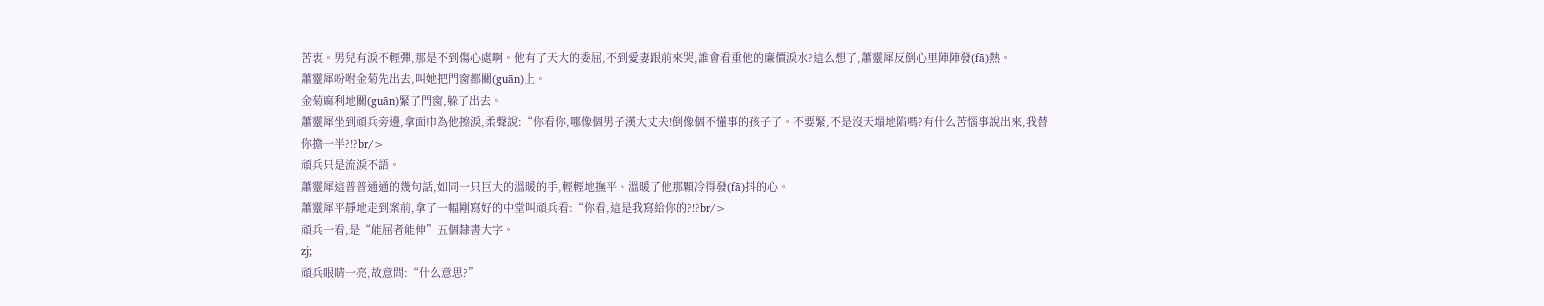苦衷。男兒有淚不輕彈,那是不到傷心處啊。他有了天大的委屈,不到愛妻跟前來哭,誰會看重他的廉價淚水?這么想了,蕭靈犀反倒心里陣陣發(fā)熱。
蕭靈犀吩咐金菊先出去,叫她把門窗都關(guān)上。
金菊麻利地關(guān)緊了門窗,躲了出去。
蕭靈犀坐到頑兵旁邊,拿面巾為他擦淚,柔聲說:“你看你,哪像個男子漢大丈夫!倒像個不懂事的孩子了。不要緊,不是沒天塌地陷嗎?有什么苦惱事說出來,我替你擔一半?!?br/>
頑兵只是流淚不語。
蕭靈犀這普普通通的幾句話,如同一只巨大的溫暖的手,輕輕地撫平、溫暖了他那顆冷得發(fā)抖的心。
蕭靈犀平靜地走到案前,拿了一幅剛寫好的中堂叫頑兵看:“你看,這是我寫給你的?!?br/>
頑兵一看,是“能屈者能伸”五個隸書大字。
zj;
頑兵眼睛一亮,故意問:“什么意思?”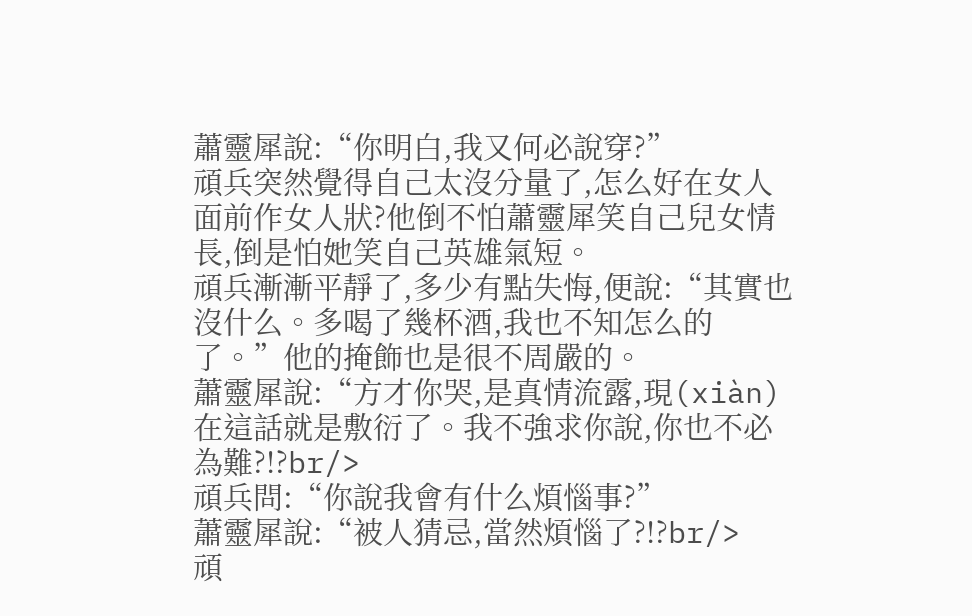蕭靈犀說:“你明白,我又何必說穿?”
頑兵突然覺得自己太沒分量了,怎么好在女人面前作女人狀?他倒不怕蕭靈犀笑自己兒女情長,倒是怕她笑自己英雄氣短。
頑兵漸漸平靜了,多少有點失悔,便說:“其實也沒什么。多喝了幾杯酒,我也不知怎么的了。”他的掩飾也是很不周嚴的。
蕭靈犀說:“方才你哭,是真情流露,現(xiàn)在這話就是敷衍了。我不強求你說,你也不必為難?!?br/>
頑兵問:“你說我會有什么煩惱事?”
蕭靈犀說:“被人猜忌,當然煩惱了?!?br/>
頑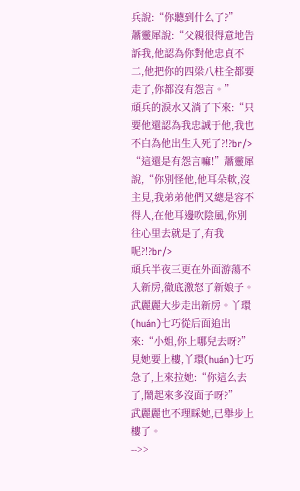兵說:“你聽到什么了?”
蕭靈犀說:“父親很得意地告訴我,他認為你對他忠貞不二,他把你的四梁八柱全都要走了,你都沒有怨言。”
頑兵的淚水又淌了下來:“只要他還認為我忠誠于他,我也不白為他出生入死了?!?br/>
“這還是有怨言嘛!”蕭靈犀說,“你別怪他,他耳朵軟,沒主見,我弟弟他們又總是容不得人,在他耳邊吹陰風,你別往心里去就是了,有我呢?!?br/>
頑兵半夜三更在外面游蕩不入新房,徹底激怒了新娘子。
武麗麗大步走出新房。丫環(huán)七巧從后面追出來:“小姐,你上哪兒去呀?”
見她要上樓,丫環(huán)七巧急了,上來拉她:“你這么去了,鬧起來多沒面子呀?”
武麗麗也不理睬她,已舉步上樓了。
-->>